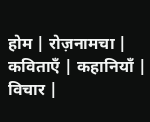होम | रोज़नामचा | कविताएँ | कहानियाँ | विचार |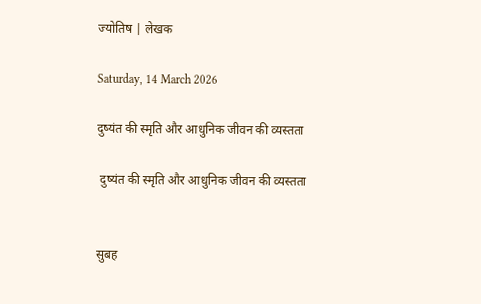ज्योतिष | लेखक

Saturday, 14 March 2026

दुष्यंत की स्मृति और आधुनिक जीवन की व्यस्तता

 दुष्यंत की स्मृति और आधुनिक जीवन की व्यस्तता


सुबह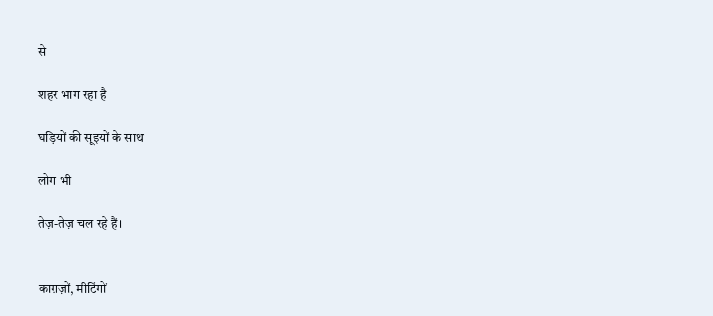से

शहर भाग रहा है

घड़ियों की सूइयों के साथ

लोग भी

तेज़-तेज़ चल रहे हैं।


काग़ज़ों, मीटिंगों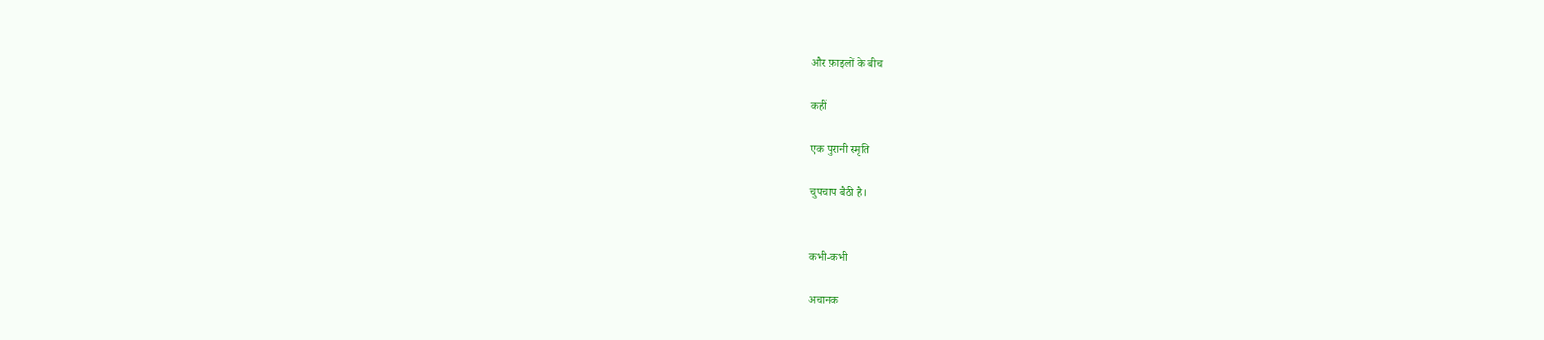और फ़ाइलों के बीच

कहीं

एक पुरानी स्मृति

चुपचाप बैठी है।


कभी-कभी

अचानक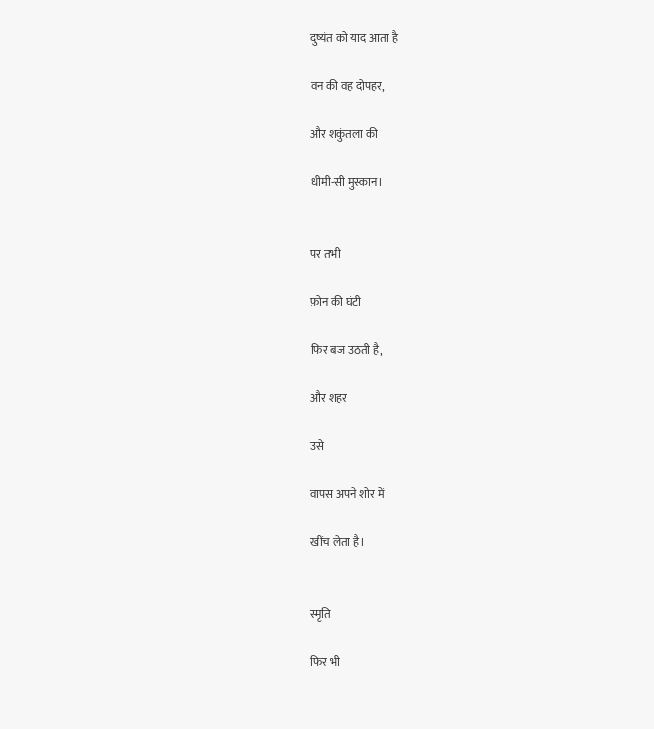दुष्यंत को याद आता है

वन की वह दोपहर,

और शकुंतला की

धीमी-सी मुस्कान।


पर तभी

फ़ोन की घंटी

फिर बज उठती है,

और शहर

उसे

वापस अपने शोर में

खींच लेता है।


स्मृति

फिर भी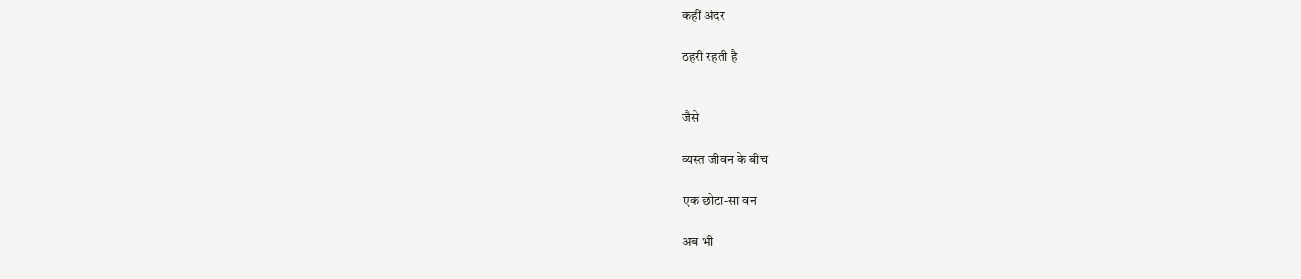कहीं अंदर

ठहरी रहती है


जैसे

व्यस्त जीवन के बीच

एक छोटा-सा वन

अब भी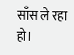साँस ले रहा हो।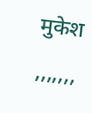मुकेश ,,,,,,,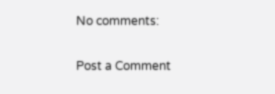No comments:

Post a Comment